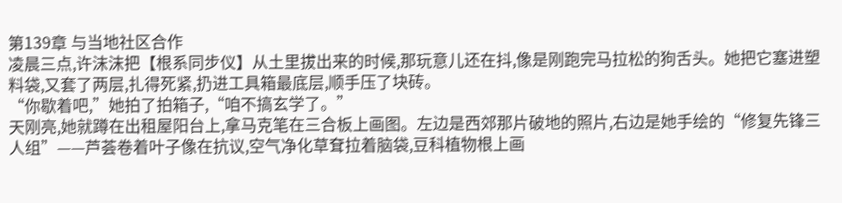第139章 与当地社区合作
凌晨三点,许沫沫把【根系同步仪】从土里拔出来的时候,那玩意儿还在抖,像是刚跑完马拉松的狗舌头。她把它塞进塑料袋,又套了两层,扎得死紧,扔进工具箱最底层,顺手压了块砖。
“你歇着吧,”她拍了拍箱子,“咱不搞玄学了。”
天刚亮,她就蹲在出租屋阳台上,拿马克笔在三合板上画图。左边是西郊那片破地的照片,右边是她手绘的“修复先锋三人组”——芦荟卷着叶子像在抗议,空气净化草耷拉着脑袋,豆科植物根上画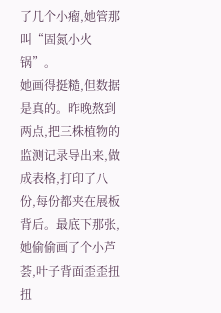了几个小瘤,她管那叫“固氮小火锅”。
她画得挺糙,但数据是真的。昨晚熬到两点,把三株植物的监测记录导出来,做成表格,打印了八份,每份都夹在展板背后。最底下那张,她偷偷画了个小芦荟,叶子背面歪歪扭扭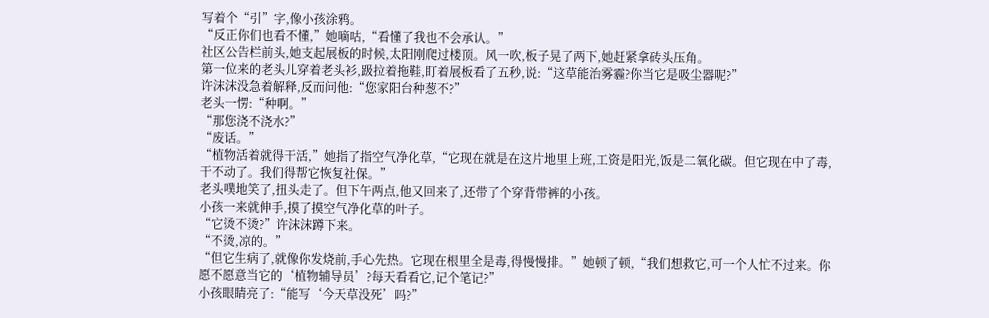写着个“引”字,像小孩涂鸦。
“反正你们也看不懂,”她嘀咕,“看懂了我也不会承认。”
社区公告栏前头,她支起展板的时候,太阳刚爬过楼顶。风一吹,板子晃了两下,她赶紧拿砖头压角。
第一位来的老头儿穿着老头衫,趿拉着拖鞋,盯着展板看了五秒,说:“这草能治雾霾?你当它是吸尘器呢?”
许沫沫没急着解释,反而问他:“您家阳台种葱不?”
老头一愣:“种啊。”
“那您浇不浇水?”
“废话。”
“植物活着就得干活,”她指了指空气净化草,“它现在就是在这片地里上班,工资是阳光,饭是二氧化碳。但它现在中了毒,干不动了。我们得帮它恢复社保。”
老头噗地笑了,扭头走了。但下午两点,他又回来了,还带了个穿背带裤的小孩。
小孩一来就伸手,摸了摸空气净化草的叶子。
“它烫不烫?”许沫沫蹲下来。
“不烫,凉的。”
“但它生病了,就像你发烧前,手心先热。它现在根里全是毒,得慢慢排。”她顿了顿,“我们想救它,可一个人忙不过来。你愿不愿意当它的‘植物辅导员’?每天看看它,记个笔记?”
小孩眼睛亮了:“能写‘今天草没死’吗?”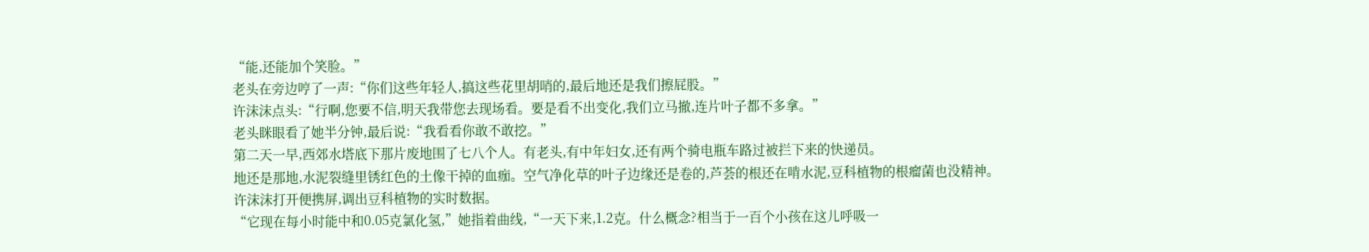“能,还能加个笑脸。”
老头在旁边哼了一声:“你们这些年轻人,搞这些花里胡哨的,最后地还是我们擦屁股。”
许沫沫点头:“行啊,您要不信,明天我带您去现场看。要是看不出变化,我们立马撤,连片叶子都不多拿。”
老头眯眼看了她半分钟,最后说:“我看看你敢不敢挖。”
第二天一早,西郊水塔底下那片废地围了七八个人。有老头,有中年妇女,还有两个骑电瓶车路过被拦下来的快递员。
地还是那地,水泥裂缝里锈红色的土像干掉的血痂。空气净化草的叶子边缘还是卷的,芦荟的根还在啃水泥,豆科植物的根瘤菌也没精神。
许沫沫打开便携屏,调出豆科植物的实时数据。
“它现在每小时能中和0.05克氯化氢,”她指着曲线,“一天下来,1.2克。什么概念?相当于一百个小孩在这儿呼吸一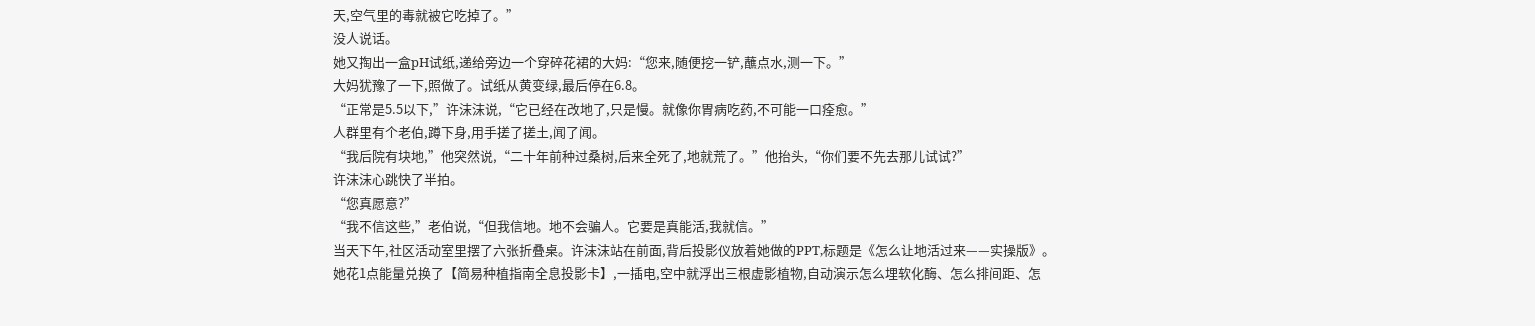天,空气里的毒就被它吃掉了。”
没人说话。
她又掏出一盒pH试纸,递给旁边一个穿碎花裙的大妈:“您来,随便挖一铲,蘸点水,测一下。”
大妈犹豫了一下,照做了。试纸从黄变绿,最后停在6.8。
“正常是5.5以下,”许沫沫说,“它已经在改地了,只是慢。就像你胃病吃药,不可能一口痊愈。”
人群里有个老伯,蹲下身,用手搓了搓土,闻了闻。
“我后院有块地,”他突然说,“二十年前种过桑树,后来全死了,地就荒了。”他抬头,“你们要不先去那儿试试?”
许沫沫心跳快了半拍。
“您真愿意?”
“我不信这些,”老伯说,“但我信地。地不会骗人。它要是真能活,我就信。”
当天下午,社区活动室里摆了六张折叠桌。许沫沫站在前面,背后投影仪放着她做的PPT,标题是《怎么让地活过来——实操版》。
她花1点能量兑换了【简易种植指南全息投影卡】,一插电,空中就浮出三根虚影植物,自动演示怎么埋软化酶、怎么排间距、怎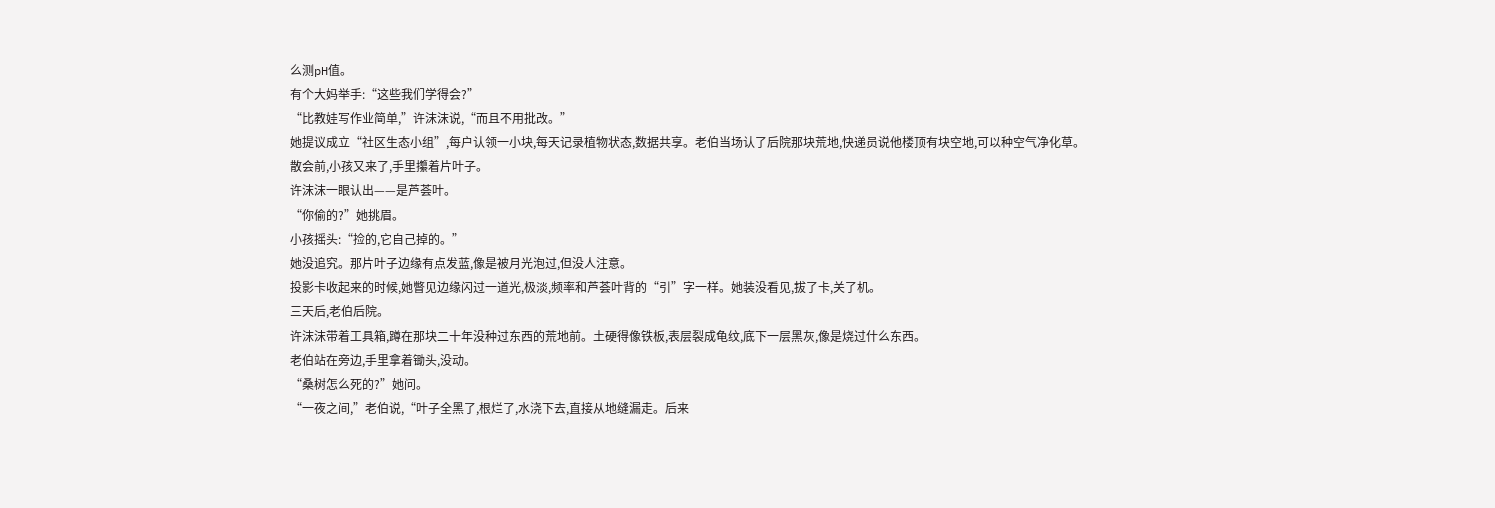么测pH值。
有个大妈举手:“这些我们学得会?”
“比教娃写作业简单,”许沫沫说,“而且不用批改。”
她提议成立“社区生态小组”,每户认领一小块,每天记录植物状态,数据共享。老伯当场认了后院那块荒地,快递员说他楼顶有块空地,可以种空气净化草。
散会前,小孩又来了,手里攥着片叶子。
许沫沫一眼认出——是芦荟叶。
“你偷的?”她挑眉。
小孩摇头:“捡的,它自己掉的。”
她没追究。那片叶子边缘有点发蓝,像是被月光泡过,但没人注意。
投影卡收起来的时候,她瞥见边缘闪过一道光,极淡,频率和芦荟叶背的“引”字一样。她装没看见,拔了卡,关了机。
三天后,老伯后院。
许沫沫带着工具箱,蹲在那块二十年没种过东西的荒地前。土硬得像铁板,表层裂成龟纹,底下一层黑灰,像是烧过什么东西。
老伯站在旁边,手里拿着锄头,没动。
“桑树怎么死的?”她问。
“一夜之间,”老伯说,“叶子全黑了,根烂了,水浇下去,直接从地缝漏走。后来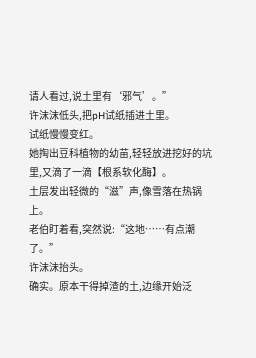请人看过,说土里有‘邪气’。”
许沫沫低头,把pH试纸插进土里。
试纸慢慢变红。
她掏出豆科植物的幼苗,轻轻放进挖好的坑里,又滴了一滴【根系软化酶】。
土层发出轻微的“滋”声,像雪落在热锅上。
老伯盯着看,突然说:“这地……有点潮了。”
许沫沫抬头。
确实。原本干得掉渣的土,边缘开始泛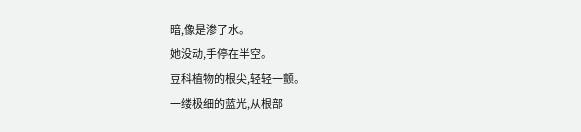暗,像是渗了水。
她没动,手停在半空。
豆科植物的根尖,轻轻一颤。
一缕极细的蓝光,从根部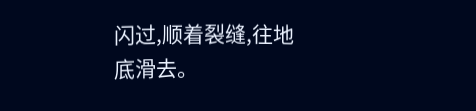闪过,顺着裂缝,往地底滑去。